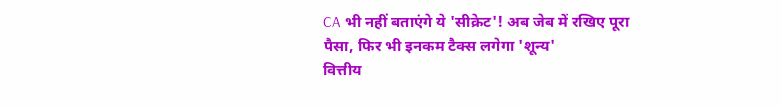CA भी नहीं बताएंगे ये 'सीक्रेट'! अब जेब में रखिए पूरा पैसा, फिर भी इनकम टैक्स लगेगा 'शून्य'
वित्तीय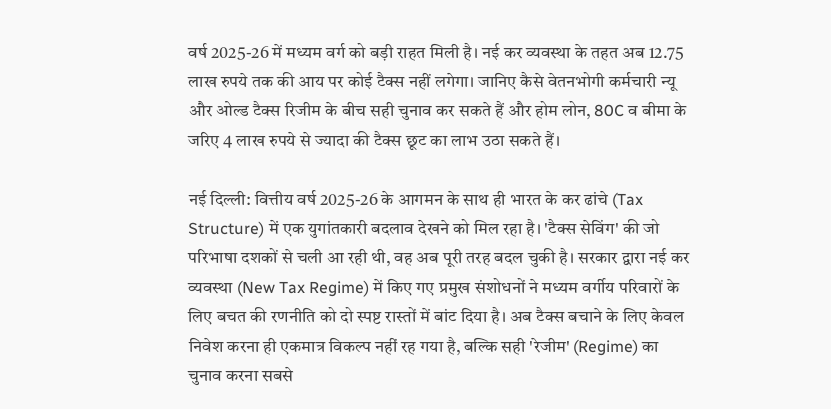वर्ष 2025-26 में मध्यम वर्ग को बड़ी राहत मिली है। नई कर व्यवस्था के तहत अब 12.75 लाख रुपये तक की आय पर कोई टैक्स नहीं लगेगा। जानिए कैसे वेतनभोगी कर्मचारी न्यू और ओल्ड टैक्स रिजीम के बीच सही चुनाव कर सकते हैं और होम लोन, 80C व बीमा के जरिए 4 लाख रुपये से ज्यादा की टैक्स छूट का लाभ उठा सकते हैं।

नई दिल्ली: वित्तीय वर्ष 2025-26 के आगमन के साथ ही भारत के कर ढांचे (Tax Structure) में एक युगांतकारी बदलाव देखने को मिल रहा है। 'टैक्स सेविंग' की जो परिभाषा दशकों से चली आ रही थी, वह अब पूरी तरह बदल चुकी है। सरकार द्वारा नई कर व्यवस्था (New Tax Regime) में किए गए प्रमुख संशोधनों ने मध्यम वर्गीय परिवारों के लिए बचत की रणनीति को दो स्पष्ट रास्तों में बांट दिया है। अब टैक्स बचाने के लिए केवल निवेश करना ही एकमात्र विकल्प नहीं रह गया है, बल्कि सही 'रेजीम' (Regime) का चुनाव करना सबसे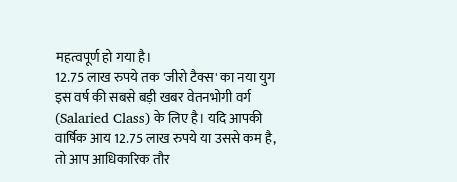महत्वपूर्ण हो गया है।
12.75 लाख रुपये तक 'जीरो टैक्स' का नया युग
इस वर्ष की सबसे बड़ी खबर वेतनभोगी वर्ग (Salaried Class) के लिए है। यदि आपकी वार्षिक आय 12.75 लाख रुपये या उससे कम है, तो आप आधिकारिक तौर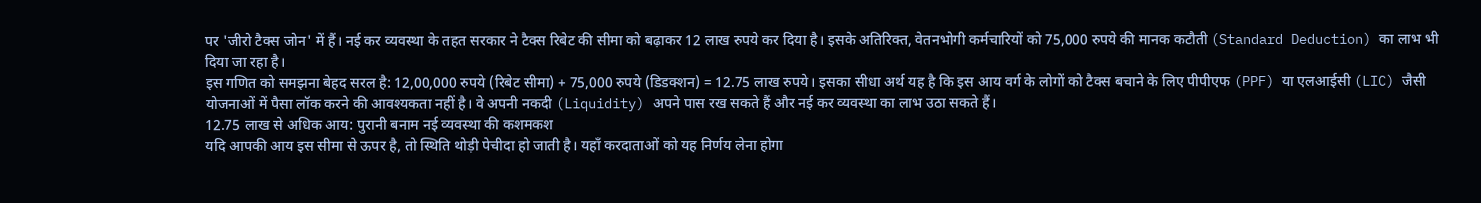पर 'जीरो टैक्स जोन' में हैं। नई कर व्यवस्था के तहत सरकार ने टैक्स रिबेट की सीमा को बढ़ाकर 12 लाख रुपये कर दिया है। इसके अतिरिक्त, वेतनभोगी कर्मचारियों को 75,000 रुपये की मानक कटौती (Standard Deduction) का लाभ भी दिया जा रहा है।
इस गणित को समझना बेहद सरल है: 12,00,000 रुपये (रिबेट सीमा) + 75,000 रुपये (डिडक्शन) = 12.75 लाख रुपये। इसका सीधा अर्थ यह है कि इस आय वर्ग के लोगों को टैक्स बचाने के लिए पीपीएफ (PPF) या एलआईसी (LIC) जैसी योजनाओं में पैसा लॉक करने की आवश्यकता नहीं है। वे अपनी नकदी (Liquidity) अपने पास रख सकते हैं और नई कर व्यवस्था का लाभ उठा सकते हैं।
12.75 लाख से अधिक आय: पुरानी बनाम नई व्यवस्था की कशमकश
यदि आपकी आय इस सीमा से ऊपर है, तो स्थिति थोड़ी पेचीदा हो जाती है। यहाँ करदाताओं को यह निर्णय लेना होगा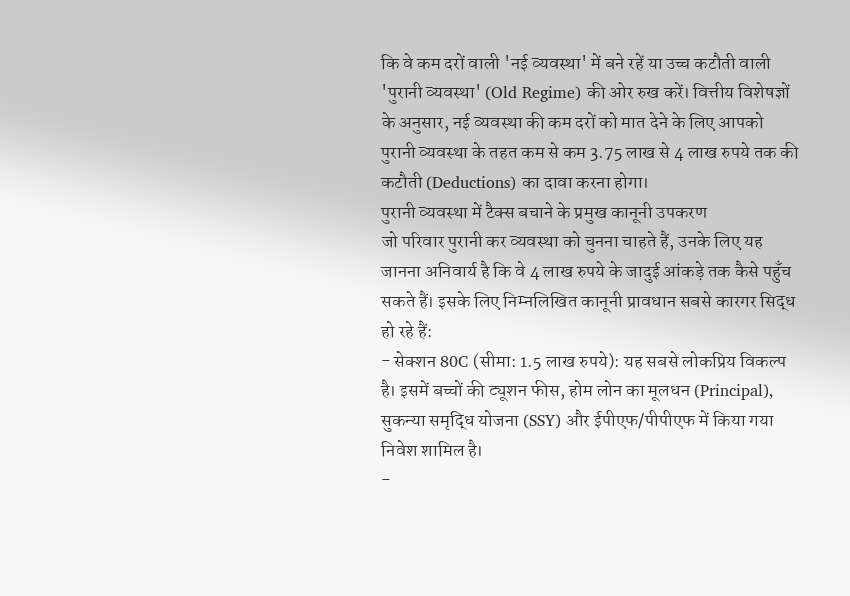कि वे कम दरों वाली 'नई व्यवस्था' में बने रहें या उच्च कटौती वाली 'पुरानी व्यवस्था' (Old Regime) की ओर रुख करें। वित्तीय विशेषज्ञों के अनुसार, नई व्यवस्था की कम दरों को मात देने के लिए आपको पुरानी व्यवस्था के तहत कम से कम 3.75 लाख से 4 लाख रुपये तक की कटौती (Deductions) का दावा करना होगा।
पुरानी व्यवस्था में टैक्स बचाने के प्रमुख कानूनी उपकरण
जो परिवार पुरानी कर व्यवस्था को चुनना चाहते हैं, उनके लिए यह जानना अनिवार्य है कि वे 4 लाख रुपये के जादुई आंकड़े तक कैसे पहुँच सकते हैं। इसके लिए निम्नलिखित कानूनी प्रावधान सबसे कारगर सिद्ध हो रहे हैं:
- सेक्शन 80C (सीमा: 1.5 लाख रुपये): यह सबसे लोकप्रिय विकल्प है। इसमें बच्चों की ट्यूशन फीस, होम लोन का मूलधन (Principal), सुकन्या समृद्धि योजना (SSY) और ईपीएफ/पीपीएफ में किया गया निवेश शामिल है।
-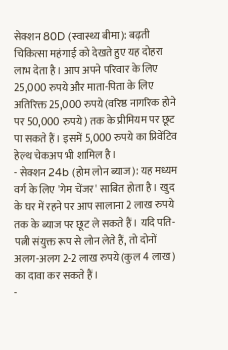सेक्शन 80D (स्वास्थ्य बीमा): बढ़ती चिकित्सा महंगाई को देखते हुए यह दोहरा लाभ देता है। आप अपने परिवार के लिए 25,000 रुपये और माता-पिता के लिए अतिरिक्त 25,000 रुपये (वरिष्ठ नागरिक होने पर 50,000 रुपये) तक के प्रीमियम पर छूट पा सकते हैं। इसमें 5,000 रुपये का प्रिवेंटिव हेल्थ चेकअप भी शामिल है।
- सेक्शन 24b (होम लोन ब्याज): यह मध्यम वर्ग के लिए 'गेम चेंजर' साबित होता है। खुद के घर में रहने पर आप सालाना 2 लाख रुपये तक के ब्याज पर छूट ले सकते हैं। यदि पति-पत्नी संयुक्त रूप से लोन लेते हैं, तो दोनों अलग-अलग 2-2 लाख रुपये (कुल 4 लाख) का दावा कर सकते हैं।
-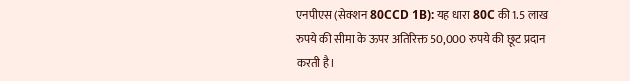एनपीएस (सेक्शन 80CCD 1B): यह धारा 80C की 1.5 लाख रुपये की सीमा के ऊपर अतिरिक्त 50,000 रुपये की छूट प्रदान करती है।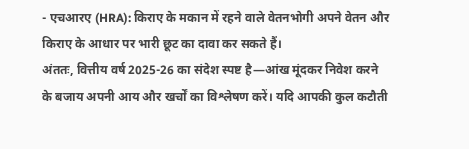- एचआरए (HRA): किराए के मकान में रहने वाले वेतनभोगी अपने वेतन और किराए के आधार पर भारी छूट का दावा कर सकते हैं।
अंततः, वित्तीय वर्ष 2025-26 का संदेश स्पष्ट है—आंख मूंदकर निवेश करने के बजाय अपनी आय और खर्चों का विश्लेषण करें। यदि आपकी कुल कटौती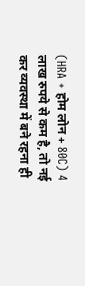(HRA + होम लोन + 80C) 4 लाख रुपये से कम है, तो नई कर व्यवस्था में बने रहना ही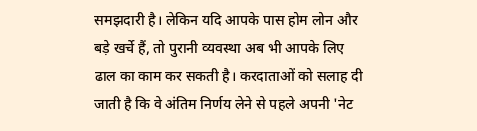समझदारी है। लेकिन यदि आपके पास होम लोन और बड़े खर्चे हैं, तो पुरानी व्यवस्था अब भी आपके लिए ढाल का काम कर सकती है। करदाताओं को सलाह दी जाती है कि वे अंतिम निर्णय लेने से पहले अपनी 'नेट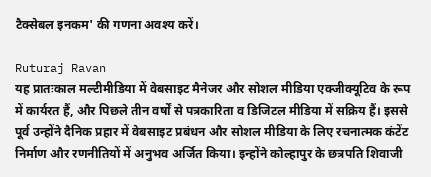टैक्सेबल इनकम' की गणना अवश्य करें।

Ruturaj Ravan
यह प्रातःकाल मल्टीमीडिया में वेबसाइट मैनेजर और सोशल मीडिया एक्जीक्यूटिव के रूप में कार्यरत हैं, और पिछले तीन वर्षों से पत्रकारिता व डिजिटल मीडिया में सक्रिय हैं। इससे पूर्व उन्होंने दैनिक प्रहार में वेबसाइट प्रबंधन और सोशल मीडिया के लिए रचनात्मक कंटेंट निर्माण और रणनीतियों में अनुभव अर्जित किया। इन्होंने कोल्हापुर के छत्रपति शिवाजी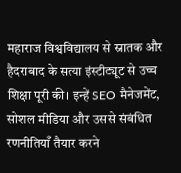महाराज विश्वविद्यालय से स्नातक और हैदराबाद के सत्या इंस्टीट्यूट से उच्च शिक्षा पूरी की। इन्हें SEO मैनेजमेंट, सोशल मीडिया और उससे संबंधित रणनीतियाँ तैयार करने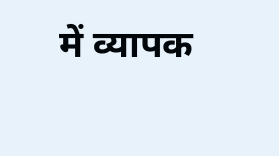में व्यापक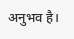अनुभव है।